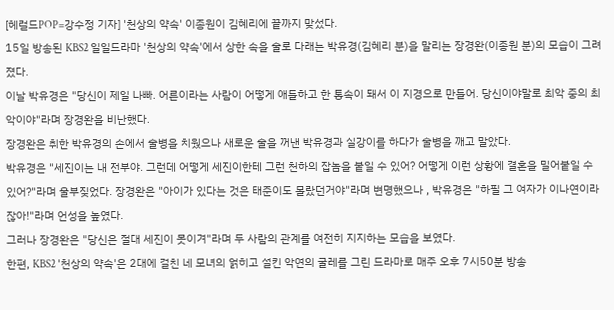[헤럴드POP=강수정 기자] '천상의 약속' 이종원이 김혜리에 끝까지 맞섰다.
15일 방송된 KBS2 일일드라마 '천상의 약속'에서 상한 속을 술로 다래는 박유경(김혜리 분)을 말리는 장경완(이종원 분)의 모습이 그려졌다.
이날 박유경은 "당신이 제일 나빠. 어른이라는 사람이 어떻게 애들하고 한 통속이 돼서 이 지경으로 만들어. 당신이야말로 최악 중의 최악이야"라며 장경완을 비난했다.
장경완은 취한 박유경의 손에서 술병을 치웠으나 새로운 술을 꺼낸 박유경과 실강이를 하다가 술병을 깨고 말았다.
박유경은 "세진이는 내 전부야. 그런데 어떻게 세진이한테 그런 천하의 잡놈을 붙일 수 있어? 어떻게 이런 상황에 결혼을 밀어붙일 수 있어?"라며 울부짖었다. 장경완은 "아이가 있다는 것은 태준이도 몰랐던거야"라며 변명했으나 , 박유경은 "하필 그 여자가 이나연이라잖아!"라며 언성을 높였다.
그러나 장경완은 "당신은 절대 세진이 못이겨"라며 두 사람의 관계를 여전히 지지하는 모습을 보였다.
한편, KBS2 '천상의 약속'은 2대에 걸친 네 모녀의 얽히고 설킨 악연의 굴레를 그린 드라마로 매주 오후 7시50분 방송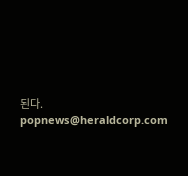된다.
popnews@heraldcorp.com